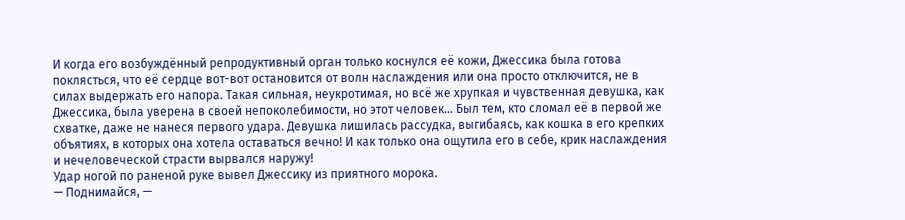И когда его возбуждённый репродуктивный орган только коснулся её кожи, Джессика была готова поклясться, что её сердце вот-вот остановится от волн наслаждения или она просто отключится, не в силах выдержать его напора. Такая сильная, неукротимая, но всё же хрупкая и чувственная девушка, как Джессика, была уверена в своей непоколебимости, но этот человек… Был тем, кто сломал её в первой же схватке, даже не нанеся первого удара. Девушка лишилась рассудка, выгибаясь, как кошка в его крепких объятиях, в которых она хотела оставаться вечно! И как только она ощутила его в себе, крик наслаждения и нечеловеческой страсти вырвался наружу!
Удар ногой по раненой руке вывел Джессику из приятного морока.
— Поднимайся, —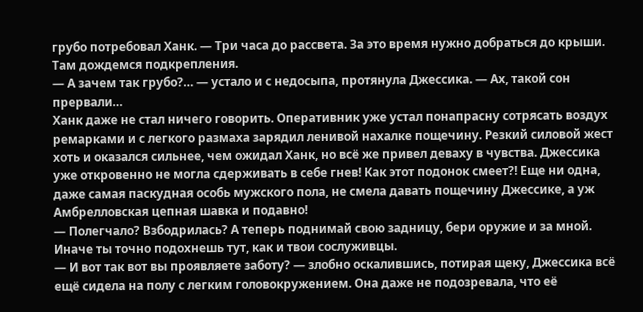грубо потребовал Ханк. — Три часа до рассвета. За это время нужно добраться до крыши. Там дождемся подкрепления.
— А зачем так грубо?… — устало и с недосыпа, протянула Джессика. — Ах, такой сон прервали…
Ханк даже не стал ничего говорить. Оперативник уже устал понапрасну сотрясать воздух ремарками и с легкого размаха зарядил ленивой нахалке пощечину. Резкий силовой жест хоть и оказался сильнее, чем ожидал Ханк, но всё же привел деваху в чувства. Джессика уже откровенно не могла сдерживать в себе гнев! Как этот подонок смеет?! Еще ни одна, даже самая паскудная особь мужского пола, не смела давать пощечину Джессике, а уж Амбрелловская цепная шавка и подавно!
— Полегчало? Взбодрилась? А теперь поднимай свою задницу, бери оружие и за мной. Иначе ты точно подохнешь тут, как и твои сослуживцы.
— И вот так вот вы проявляете заботу? — злобно оскалившись, потирая щеку, Джессика всё ещё сидела на полу с легким головокружением. Она даже не подозревала, что её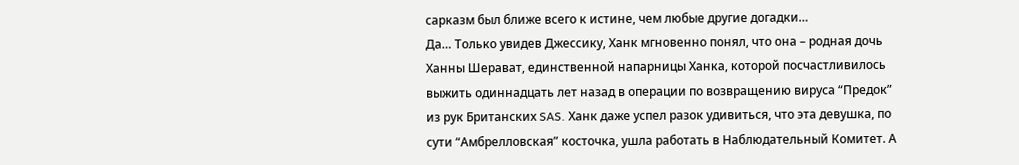сарказм был ближе всего к истине, чем любые другие догадки…
Да… Только увидев Джессику, Ханк мгновенно понял, что она – родная дочь Ханны Шерават, единственной напарницы Ханка, которой посчастливилось выжить одиннадцать лет назад в операции по возвращению вируса “Предок” из рук Британских SAS. Ханк даже успел разок удивиться, что эта девушка, по сути “Амбрелловская” косточка, ушла работать в Наблюдательный Комитет. А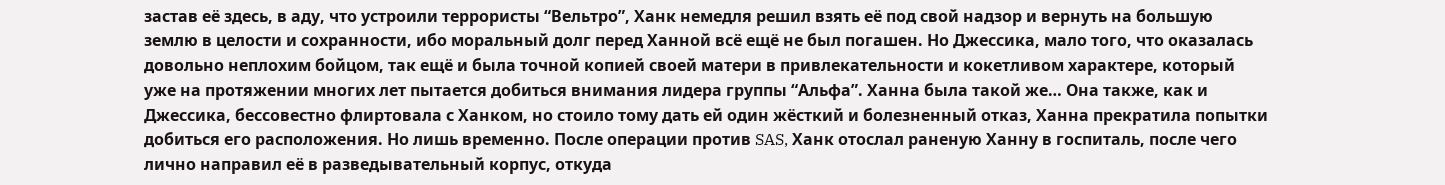застав её здесь, в аду, что устроили террористы “Вельтро”, Ханк немедля решил взять её под свой надзор и вернуть на большую землю в целости и сохранности, ибо моральный долг перед Ханной всё ещё не был погашен. Но Джессика, мало того, что оказалась довольно неплохим бойцом, так ещё и была точной копией своей матери в привлекательности и кокетливом характере, который уже на протяжении многих лет пытается добиться внимания лидера группы “Альфа”. Ханна была такой же… Она также, как и Джессика, бессовестно флиртовала с Ханком, но стоило тому дать ей один жёсткий и болезненный отказ, Ханна прекратила попытки добиться его расположения. Но лишь временно. После операции против SAS, Ханк отослал раненую Ханну в госпиталь, после чего лично направил её в разведывательный корпус, откуда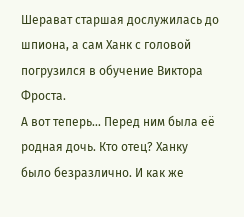Шерават старшая дослужилась до шпиона, а сам Ханк с головой погрузился в обучение Виктора Фроста.
А вот теперь… Перед ним была её родная дочь. Кто отец? Ханку было безразлично. И как же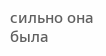сильно она была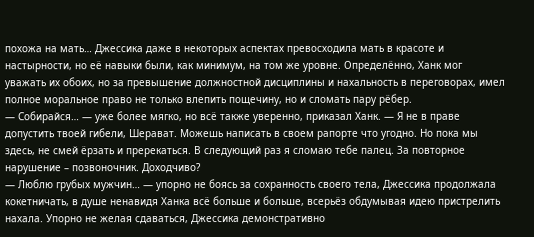похожа на мать… Джессика даже в некоторых аспектах превосходила мать в красоте и настырности, но её навыки были, как минимум, на том же уровне. Определённо, Ханк мог уважать их обоих, но за превышение должностной дисциплины и нахальность в переговорах, имел полное моральное право не только влепить пощечину, но и сломать пару рёбер.
— Собирайся… — уже более мягко, но всё также уверенно, приказал Ханк. — Я не в праве допустить твоей гибели, Шерават. Можешь написать в своем рапорте что угодно. Но пока мы здесь, не смей ёрзать и пререкаться. В следующий раз я сломаю тебе палец. За повторное нарушение – позвоночник. Доходчиво?
— Люблю грубых мужчин… — упорно не боясь за сохранность своего тела, Джессика продолжала кокетничать, в душе ненавидя Ханка всё больше и больше, всерьёз обдумывая идею пристрелить нахала. Упорно не желая сдаваться, Джессика демонстративно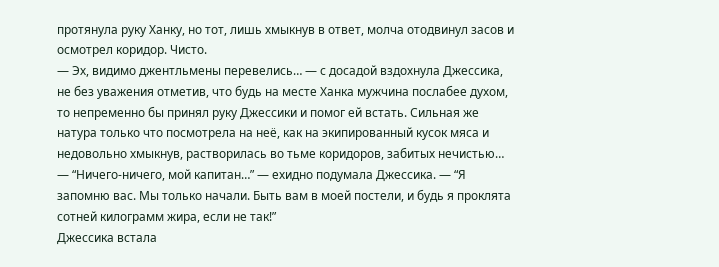протянула руку Ханку, но тот, лишь хмыкнув в ответ, молча отодвинул засов и осмотрел коридор. Чисто.
— Эх, видимо джентльмены перевелись… — с досадой вздохнула Джессика, не без уважения отметив, что будь на месте Ханка мужчина послабее духом, то непременно бы принял руку Джессики и помог ей встать. Сильная же натура только что посмотрела на неё, как на экипированный кусок мяса и недовольно хмыкнув, растворилась во тьме коридоров, забитых нечистью…
— “Ничего-ничего, мой капитан…” — ехидно подумала Джессика. — “Я запомню вас. Мы только начали. Быть вам в моей постели, и будь я проклята сотней килограмм жира, если не так!”
Джессика встала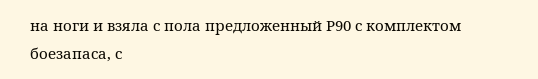на ноги и взяла с пола предложенный Р90 с комплектом боезапаса, с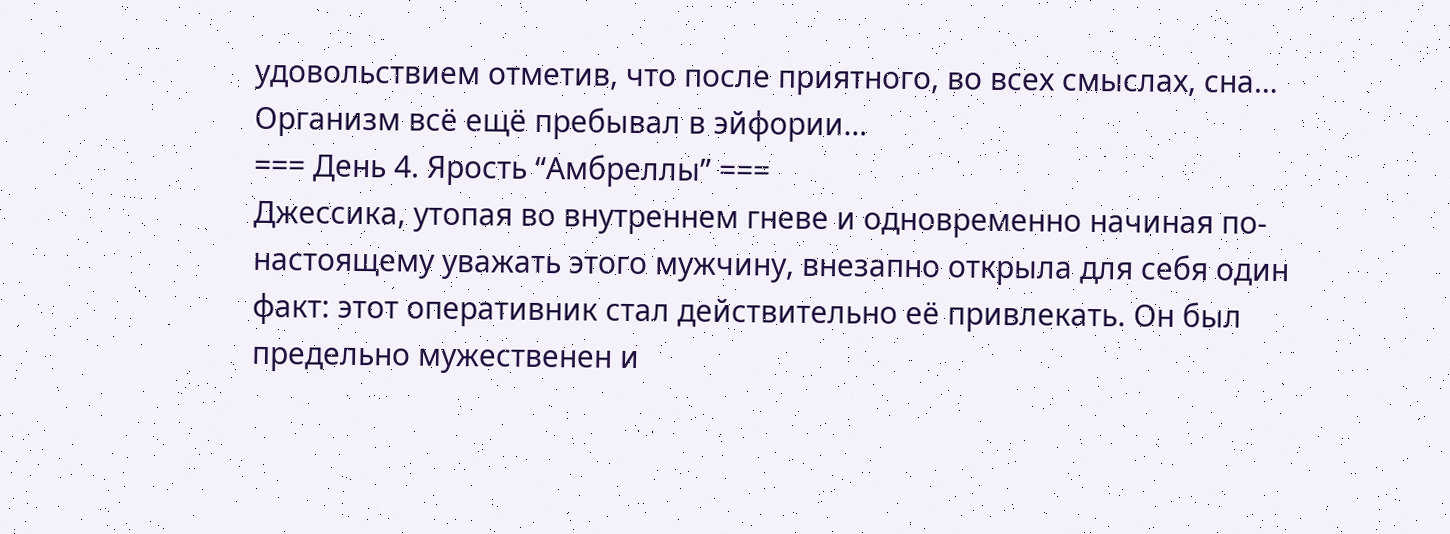удовольствием отметив, что после приятного, во всех смыслах, сна… Организм всё ещё пребывал в эйфории…
=== День 4. Ярость “Амбреллы” ===
Джессика, утопая во внутреннем гневе и одновременно начиная по-настоящему уважать этого мужчину, внезапно открыла для себя один факт: этот оперативник стал действительно её привлекать. Он был предельно мужественен и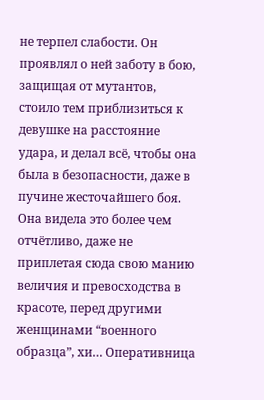не терпел слабости. Он проявлял о ней заботу в бою, защищая от мутантов, стоило тем приблизиться к девушке на расстояние удара, и делал всё, чтобы она была в безопасности, даже в пучине жесточайшего боя. Она видела это более чем отчётливо, даже не приплетая сюда свою манию величия и превосходства в красоте, перед другими женщинами “военного образца”, хи… Оперативница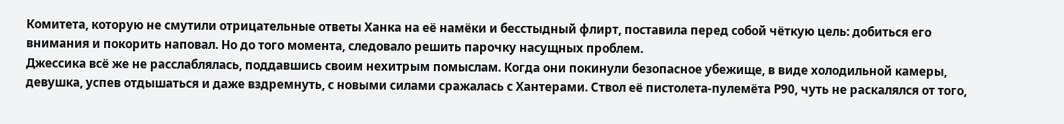Комитета, которую не смутили отрицательные ответы Ханка на её намёки и бесстыдный флирт, поставила перед собой чёткую цель: добиться его внимания и покорить наповал. Но до того момента, следовало решить парочку насущных проблем.
Джессика всё же не расслаблялась, поддавшись своим нехитрым помыслам. Когда они покинули безопасное убежище, в виде холодильной камеры, девушка, успев отдышаться и даже вздремнуть, с новыми силами сражалась с Хантерами. Ствол её пистолета-пулемёта Р90, чуть не раскалялся от того,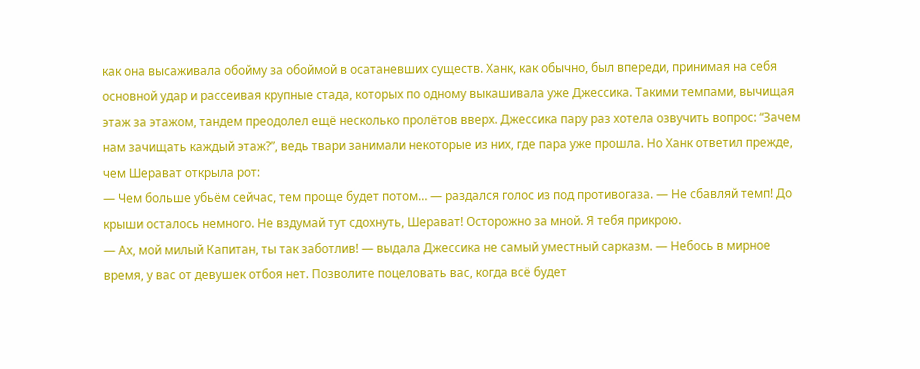как она высаживала обойму за обоймой в осатаневших существ. Ханк, как обычно, был впереди, принимая на себя основной удар и рассеивая крупные стада, которых по одному выкашивала уже Джессика. Такими темпами, вычищая этаж за этажом, тандем преодолел ещё несколько пролётов вверх. Джессика пару раз хотела озвучить вопрос: “Зачем нам зачищать каждый этаж?”, ведь твари занимали некоторые из них, где пара уже прошла. Но Ханк ответил прежде, чем Шерават открыла рот:
— Чем больше убьём сейчас, тем проще будет потом… — раздался голос из под противогаза. — Не сбавляй темп! До крыши осталось немного. Не вздумай тут сдохнуть, Шерават! Осторожно за мной. Я тебя прикрою.
— Ах, мой милый Капитан, ты так заботлив! — выдала Джессика не самый уместный сарказм. — Небось в мирное время, у вас от девушек отбоя нет. Позволите поцеловать вас, когда всё будет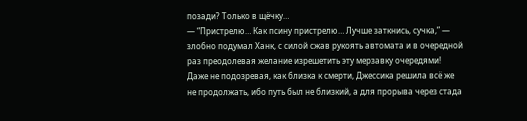позади? Только в щёчку…
— “Пристрелю… Как псину пристрелю… Лучше заткнись, сучка,” — злобно подумал Ханк, с силой сжав рукоять автомата и в очередной раз преодолевая желание изрешетить эту мерзавку очередями!
Даже не подозревая, как близка к смерти, Джессика решила всё же не продолжать, ибо путь был не близкий, а для прорыва через стада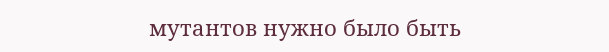мутантов нужно было быть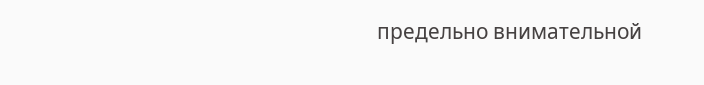предельно внимательной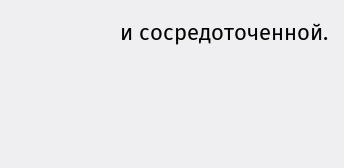и сосредоточенной.